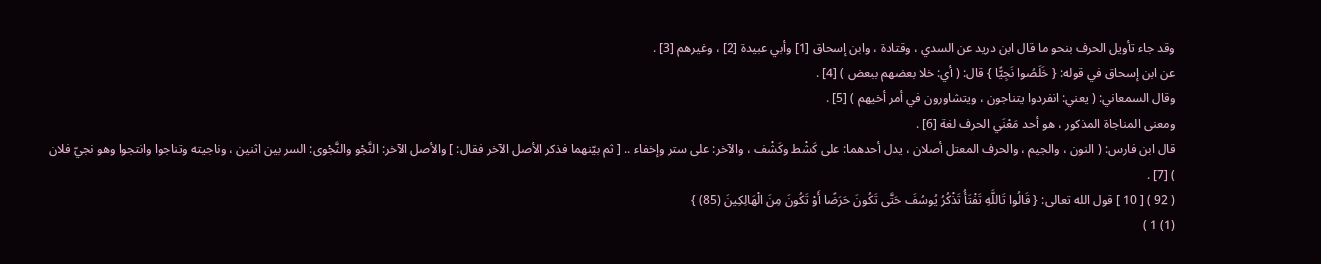وقد جاء تأويل الحرف بنحو ما قال ابن دريد عن السدي ، وقتادة ، وابن إسحاق [1] وأبي عبيدة [2] ، وغيرهم [3] .
عن ابن إسحاق في قوله: { خَلَصُوا نَجِيًّا } قال: ( أي: خلا بعضهم ببعض ) [4] .
وقال السمعاني: ( يعني: انفردوا يتناجون ، ويتشاورون في أمر أخيهم ) [5] .
ومعنى المناجاة المذكور ، هو أحد مَعْنَي الحرف لغة [6] .
قال ابن فارس: ( النون ، والجيم ، والحرف المعتل أصلان ، يدل أحدهما: على كَشْط وكَشْف ، والآخر: على ستر وإخفاء .. [ ثم بيّنهما فذكر الأصل الآخر فقال: ] والأصل الآخر: النَّجْو والنَّجْوى: السر بين اثنين ، وناجيته وتناجوا وانتجوا وهو نجيّ فلان ) [7] .
( 92 ) [ 10 ] قول الله تعالى: { قَالُوا تَاللَّهِ تَفْتَأُ تَذْكُرُ يُوسُفَ حَتَّى تَكُونَ حَرَضًا أَوْ تَكُونَ مِنَ الْهَالِكِينَ (85) }
(1) 1 )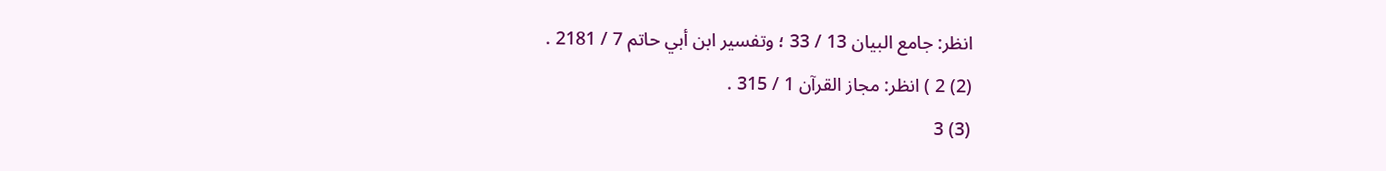انظر: جامع البيان 13 / 33 ؛ وتفسير ابن أبي حاتم 7 / 2181 .
(2) 2 ) انظر: مجاز القرآن 1 / 315 .
(3) 3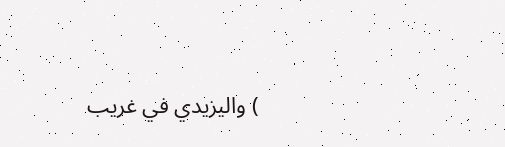) واليزيدي في غريب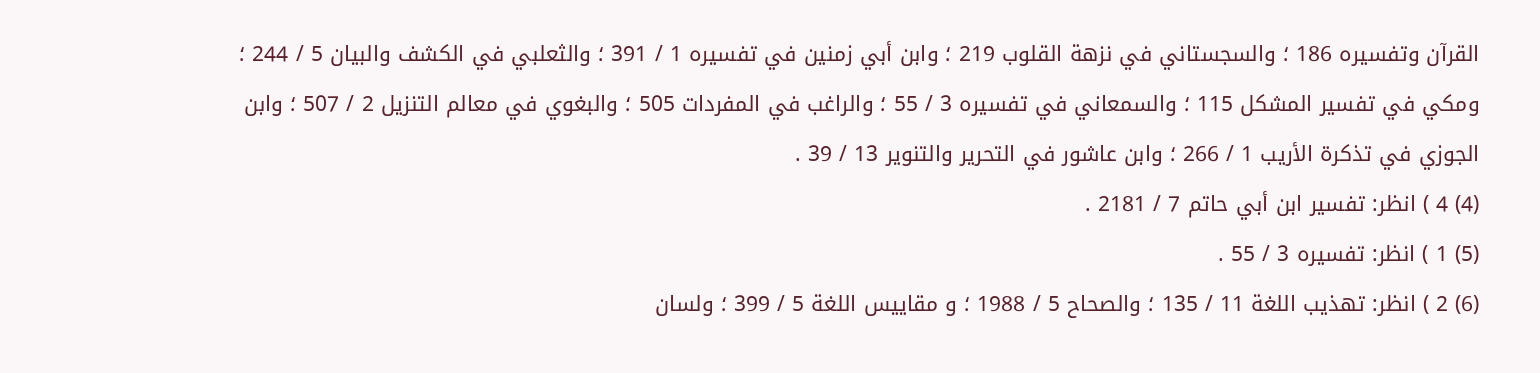القرآن وتفسيره 186 ؛ والسجستاني في نزهة القلوب 219 ؛ وابن أبي زمنين في تفسيره 1 / 391 ؛ والثعلبي في الكشف والبيان 5 / 244 ؛ ومكي في تفسير المشكل 115 ؛ والسمعاني في تفسيره 3 / 55 ؛ والراغب في المفردات 505 ؛ والبغوي في معالم التنزيل 2 / 507 ؛ وابن الجوزي في تذكرة الأريب 1 / 266 ؛ وابن عاشور في التحرير والتنوير 13 / 39 .
(4) 4 ) انظر: تفسير ابن أبي حاتم 7 / 2181 .
(5) 1 ) انظر: تفسيره 3 / 55 .
(6) 2 ) انظر: تهذيب اللغة 11 / 135 ؛ والصحاح 5 / 1988 ؛ و مقاييس اللغة 5 / 399 ؛ ولسان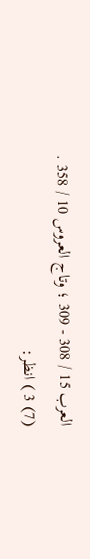العرب 15 / 308 - 309 ؛ وتاج العروس 10 / 358 .
(7) 3 ) انظر: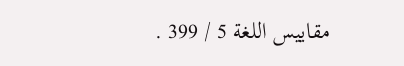مقاييس اللغة 5 / 399 .